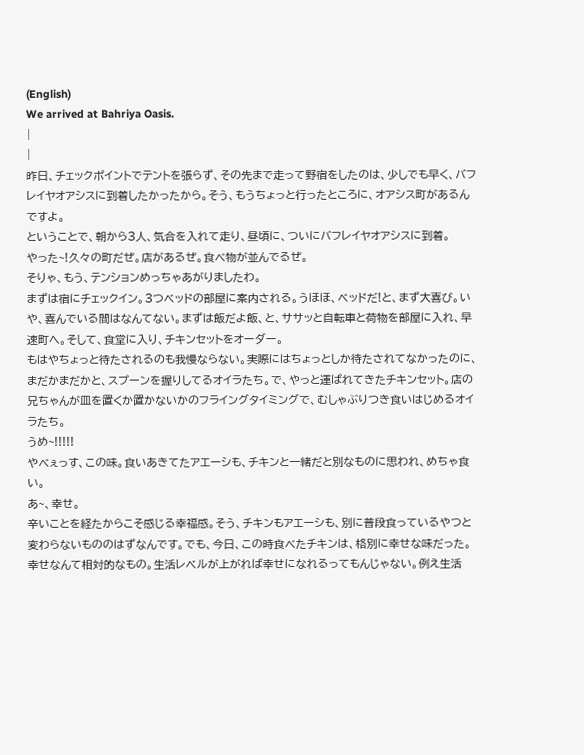(English)
We arrived at Bahriya Oasis.
|
|
昨日、チェックポイントでテントを張らず、その先まで走って野宿をしたのは、少しでも早く、バフレイヤオアシスに到着したかったから。そう、もうちょっと行ったところに、オアシス町があるんですよ。
ということで、朝から3人、気合を入れて走り、昼頃に、ついにバフレイヤオアシスに到着。
やった~!久々の町だぜ。店があるぜ。食べ物が並んでるぜ。
そりゃ、もう、テンションめっちゃあがりましたわ。
まずは宿にチェックイン。3つベッドの部屋に案内される。うほほ、ベッドだ!と、まず大喜び。いや、喜んでいる間はなんてない。まずは飯だよ飯、と、ササッと自転車と荷物を部屋に入れ、早速町へ。そして、食堂に入り、チキンセットをオーダー。
もはやちょっと待たされるのも我慢ならない。実際にはちょっとしか待たされてなかったのに、まだかまだかと、スプーンを握りしてるオイラたち。で、やっと運ばれてきたチキンセット。店の兄ちゃんが皿を置くか置かないかのフライングタイミングで、むしゃぶりつき食いはじめるオイラたち。
うめ~!!!!!
やべぇっす、この味。食いあきてたアエーシも、チキンと一緒だと別なものに思われ、めちゃ食い。
あ~、幸せ。
辛いことを経たからこそ感じる幸福感。そう、チキンもアエーシも、別に普段食っているやつと変わらないもののはずなんです。でも、今日、この時食べたチキンは、格別に幸せな味だった。
幸せなんて相対的なもの。生活レベルが上がれば幸せになれるってもんじゃない。例え生活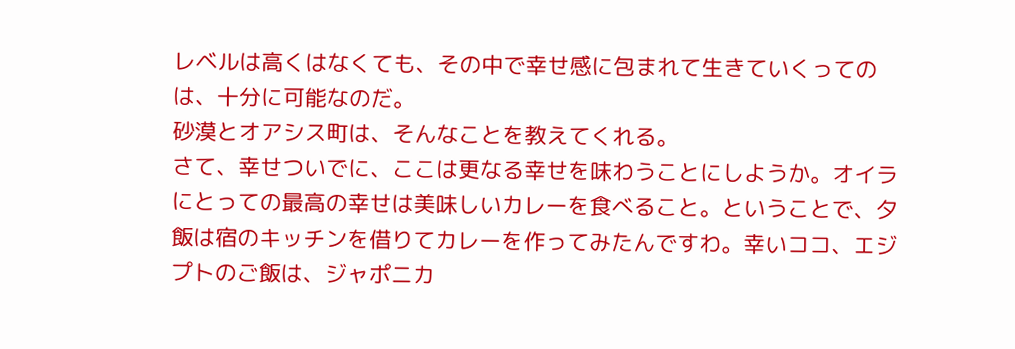レベルは高くはなくても、その中で幸せ感に包まれて生きていくってのは、十分に可能なのだ。
砂漠とオアシス町は、そんなことを教えてくれる。
さて、幸せついでに、ここは更なる幸せを味わうことにしようか。オイラにとっての最高の幸せは美味しいカレーを食べること。ということで、夕飯は宿のキッチンを借りてカレーを作ってみたんですわ。幸いココ、エジプトのご飯は、ジャポニカ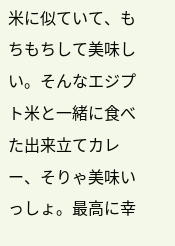米に似ていて、もちもちして美味しい。そんなエジプト米と一緒に食べた出来立てカレー、そりゃ美味いっしょ。最高に幸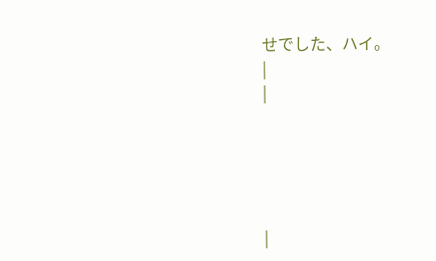せでした、ハイ。
|
|





|